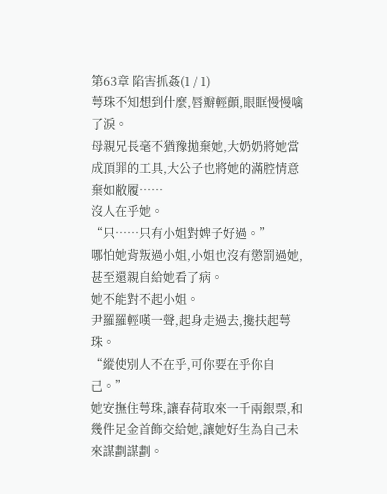第63章 陷害抓姦(1 / 1)
萼珠不知想到什麼,唇瓣輕顫,眼眶慢慢噙了淚。
母親兄長毫不猶豫拋棄她,大奶奶將她當成頂罪的工具,大公子也將她的滿腔情意棄如敝履……
沒人在乎她。
“只……只有小姐對婢子好過。”
哪怕她背叛過小姐,小姐也沒有懲罰過她,甚至還親自給她看了病。
她不能對不起小姐。
尹羅羅輕嘆一聲,起身走過去,攙扶起萼珠。
“縱使別人不在乎,可你要在乎你自己。”
她安撫住萼珠,讓春荷取來一千兩銀票,和幾件足金首飾交給她,讓她好生為自己未來謀劃謀劃。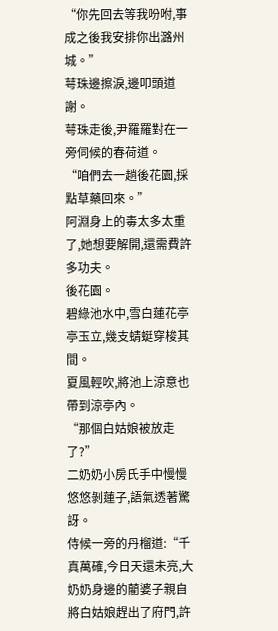“你先回去等我吩咐,事成之後我安排你出潞州城。”
萼珠邊擦淚,邊叩頭道謝。
萼珠走後,尹羅羅對在一旁伺候的春荷道。
“咱們去一趟後花園,採點草藥回來。”
阿淵身上的毒太多太重了,她想要解開,還需費許多功夫。
後花園。
碧綠池水中,雪白蓮花亭亭玉立,幾支蜻蜓穿梭其間。
夏風輕吹,將池上涼意也帶到涼亭內。
“那個白姑娘被放走了?”
二奶奶小房氏手中慢慢悠悠剝蓮子,語氣透著驚訝。
侍候一旁的丹榴道:“千真萬確,今日天還未亮,大奶奶身邊的藺婆子親自將白姑娘趕出了府門,許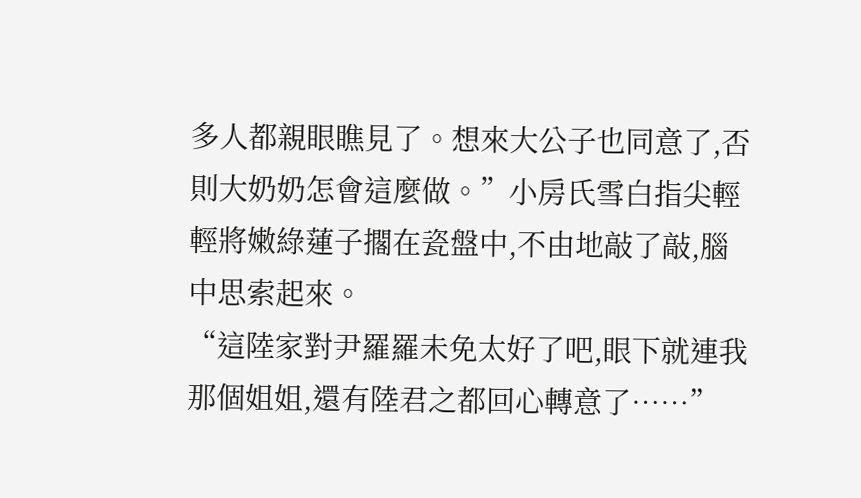多人都親眼瞧見了。想來大公子也同意了,否則大奶奶怎會這麼做。”小房氏雪白指尖輕輕將嫩綠蓮子擱在瓷盤中,不由地敲了敲,腦中思索起來。
“這陸家對尹羅羅未免太好了吧,眼下就連我那個姐姐,還有陸君之都回心轉意了……”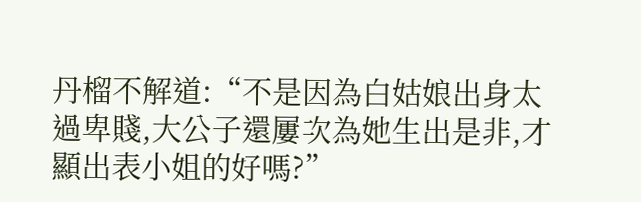丹榴不解道:“不是因為白姑娘出身太過卑賤,大公子還屢次為她生出是非,才顯出表小姐的好嗎?”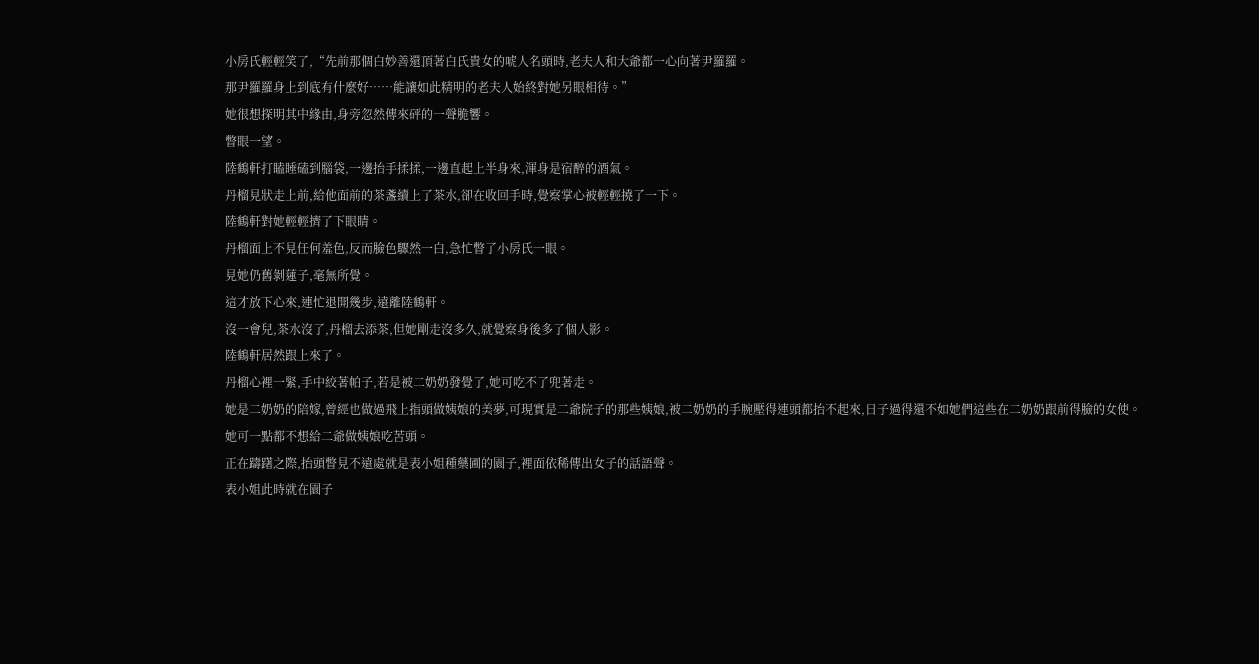小房氏輕輕笑了,“先前那個白妙善還頂著白氏貴女的唬人名頭時,老夫人和大爺都一心向著尹羅羅。
那尹羅羅身上到底有什麼好……能讓如此精明的老夫人始終對她另眼相待。”
她很想探明其中緣由,身旁忽然傳來砰的一聲脆響。
瞥眼一望。
陸鶴軒打瞌睡磕到腦袋,一邊抬手揉揉,一邊直起上半身來,渾身是宿醉的酒氣。
丹榴見狀走上前,給他面前的茶盞續上了茶水,卻在收回手時,覺察掌心被輕輕撓了一下。
陸鶴軒對她輕輕擠了下眼睛。
丹榴面上不見任何羞色,反而臉色驟然一白,急忙瞥了小房氏一眼。
見她仍舊剝蓮子,毫無所覺。
這才放下心來,連忙退開幾步,遠離陸鶴軒。
沒一會兒,茶水沒了,丹榴去添茶,但她剛走沒多久,就覺察身後多了個人影。
陸鶴軒居然跟上來了。
丹榴心裡一緊,手中絞著帕子,若是被二奶奶發覺了,她可吃不了兜著走。
她是二奶奶的陪嫁,曾經也做過飛上指頭做姨娘的美夢,可現實是二爺院子的那些姨娘,被二奶奶的手腕壓得連頭都抬不起來,日子過得還不如她們這些在二奶奶跟前得臉的女使。
她可一點都不想給二爺做姨娘吃苦頭。
正在躊躇之際,抬頭瞥見不遠處就是表小姐種藥圃的園子,裡面依稀傳出女子的話語聲。
表小姐此時就在園子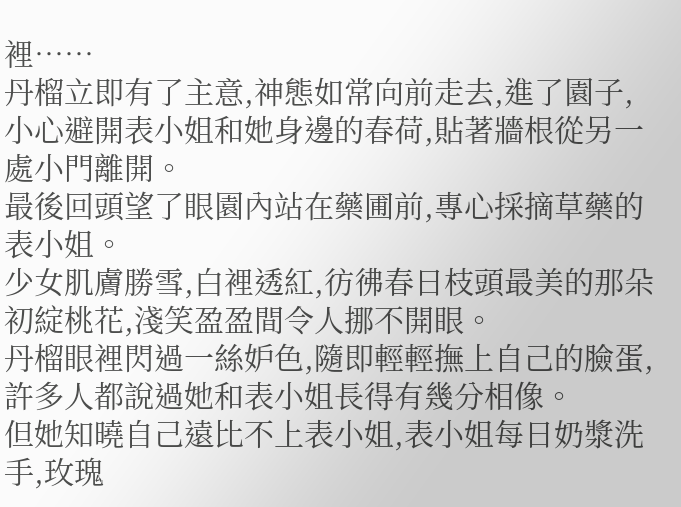裡……
丹榴立即有了主意,神態如常向前走去,進了園子,小心避開表小姐和她身邊的春荷,貼著牆根從另一處小門離開。
最後回頭望了眼園內站在藥圃前,專心採摘草藥的表小姐。
少女肌膚勝雪,白裡透紅,彷彿春日枝頭最美的那朵初綻桃花,淺笑盈盈間令人挪不開眼。
丹榴眼裡閃過一絲妒色,隨即輕輕撫上自己的臉蛋,許多人都說過她和表小姐長得有幾分相像。
但她知曉自己遠比不上表小姐,表小姐每日奶漿洗手,玫瑰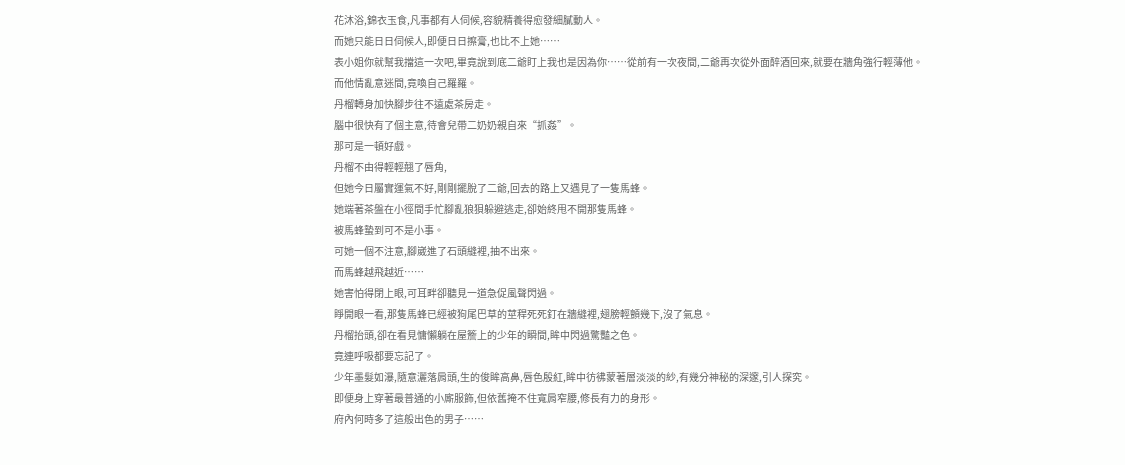花沐浴,錦衣玉食,凡事都有人伺候,容貌精養得愈發細膩動人。
而她只能日日伺候人,即便日日擦膏,也比不上她……
表小姐你就幫我擋這一次吧,畢竟說到底二爺盯上我也是因為你……從前有一次夜間,二爺再次從外面醉酒回來,就要在牆角強行輕薄他。
而他情亂意迷間,竟喚自己羅羅。
丹榴轉身加快腳步往不遠處茶房走。
腦中很快有了個主意,待會兒帶二奶奶親自來“抓姦”。
那可是一頓好戲。
丹榴不由得輕輕翹了唇角,
但她今日屬實運氣不好,剛剛擺脫了二爺,回去的路上又遇見了一隻馬蜂。
她端著茶盤在小徑間手忙腳亂狼狽躲避逃走,卻始終甩不開那隻馬蜂。
被馬蜂蟄到可不是小事。
可她一個不注意,腳崴進了石頭縫裡,抽不出來。
而馬蜂越飛越近……
她害怕得閉上眼,可耳畔卻聽見一道急促風聲閃過。
睜開眼一看,那隻馬蜂已經被狗尾巴草的莖稈死死釘在牆縫裡,翅膀輕顫幾下,沒了氣息。
丹榴抬頭,卻在看見慵懶躺在屋簷上的少年的瞬間,眸中閃過驚豔之色。
竟連呼吸都要忘記了。
少年墨髮如瀑,隨意灑落肩頭,生的俊眸高鼻,唇色殷紅,眸中彷彿蒙著層淡淡的紗,有幾分神秘的深邃,引人探究。
即便身上穿著最普通的小廝服飾,但依舊掩不住寬肩窄腰,修長有力的身形。
府內何時多了這般出色的男子……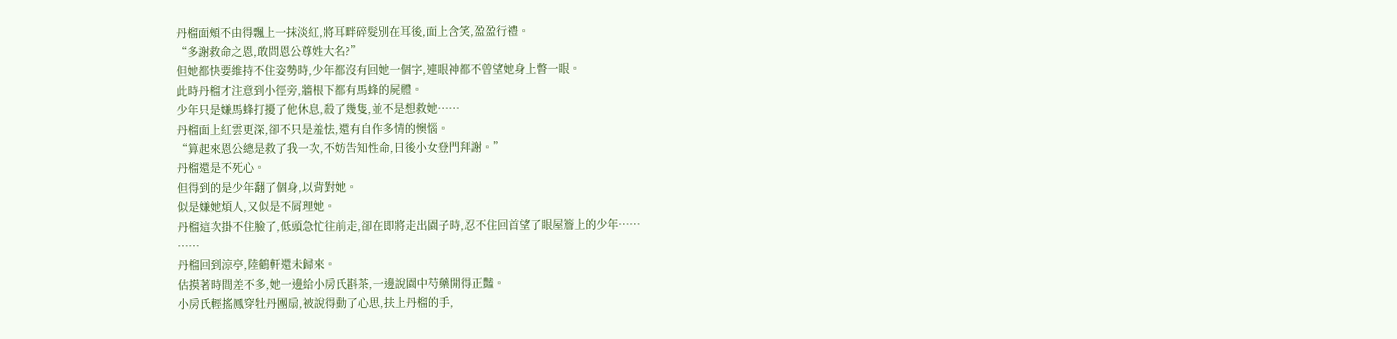丹榴面頰不由得飄上一抹淡紅,將耳畔碎髮別在耳後,面上含笑,盈盈行禮。
“多謝救命之恩,敢問恩公尊姓大名?”
但她都快要維持不住姿勢時,少年都沒有回她一個字,連眼神都不曾望她身上瞥一眼。
此時丹榴才注意到小徑旁,牆根下都有馬蜂的屍體。
少年只是嫌馬蜂打擾了他休息,殺了幾隻,並不是想救她……
丹榴面上紅雲更深,卻不只是羞怯,還有自作多情的懊惱。
“算起來恩公總是救了我一次,不妨告知性命,日後小女登門拜謝。”
丹榴還是不死心。
但得到的是少年翻了個身,以背對她。
似是嫌她煩人,又似是不屑理她。
丹榴這次掛不住臉了,低頭急忙往前走,卻在即將走出園子時,忍不住回首望了眼屋簷上的少年……
……
丹榴回到涼亭,陸鶴軒還未歸來。
估摸著時間差不多,她一邊給小房氏斟茶,一邊說園中芍藥開得正豔。
小房氏輕搖鳳穿牡丹團扇,被說得動了心思,扶上丹榴的手,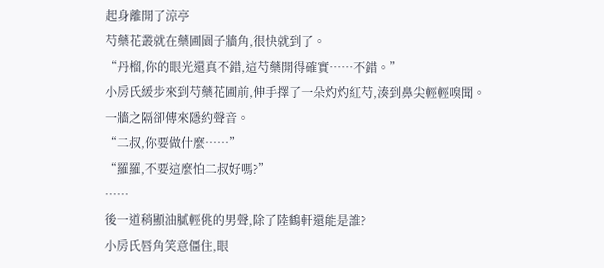起身離開了涼亭
芍藥花叢就在藥圃園子牆角,很快就到了。
“丹榴,你的眼光還真不錯,這芍藥開得確實……不錯。”
小房氏緩步來到芍藥花圃前,伸手擇了一朵灼灼紅芍,湊到鼻尖輕輕嗅聞。
一牆之隔卻傳來隱約聲音。
“二叔,你要做什麼……”
“羅羅,不要這麼怕二叔好嗎?”
……
後一道稍顯油膩輕佻的男聲,除了陸鶴軒還能是誰?
小房氏唇角笑意僵住,眼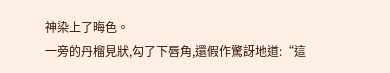神染上了晦色。
一旁的丹榴見狀,勾了下唇角,還假作驚訝地道:“這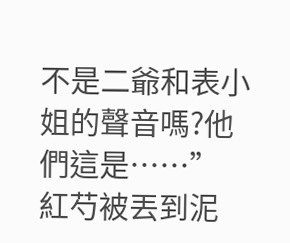不是二爺和表小姐的聲音嗎?他們這是……”
紅芍被丟到泥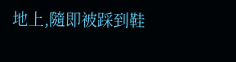地上,隨即被踩到鞋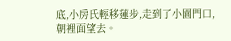底,小房氏輕移蓮步,走到了小園門口,朝裡面望去。